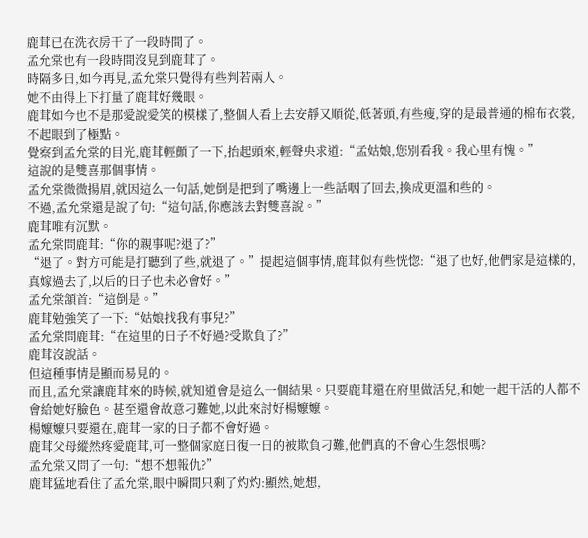鹿茸已在洗衣房干了一段時間了。
孟允棠也有一段時間沒見到鹿茸了。
時隔多日,如今再見,孟允棠只覺得有些判若兩人。
她不由得上下打量了鹿茸好幾眼。
鹿茸如今也不是那愛說愛笑的模樣了,整個人看上去安靜又順從,低著頭,有些瘦,穿的是最普通的棉布衣裳,不起眼到了極點。
覺察到孟允棠的目光,鹿茸輕顫了一下,抬起頭來,輕聲央求道:“孟姑娘,您別看我。我心里有愧。”
這說的是雙喜那個事情。
孟允棠微微揚眉,就因這么一句話,她倒是把到了嘴邊上一些話咽了回去,換成更溫和些的。
不過,孟允棠還是說了句:“這句話,你應該去對雙喜說。”
鹿茸唯有沉默。
孟允棠問鹿茸:“你的親事呢?退了?”
“退了。對方可能是打聽到了些,就退了。”提起這個事情,鹿茸似有些恍惚:“退了也好,他們家是這樣的,真嫁過去了,以后的日子也未必會好。”
孟允棠頷首:“這倒是。”
鹿茸勉強笑了一下:“姑娘找我有事兒?”
孟允棠問鹿茸:“在這里的日子不好過?受欺負了?”
鹿茸沒說話。
但這種事情是顯而易見的。
而且,孟允棠讓鹿茸來的時候,就知道會是這么一個結果。只要鹿茸還在府里做活兒,和她一起干活的人都不會給她好臉色。甚至還會故意刁難她,以此來討好楊嬤嬤。
楊嬤嬤只要還在,鹿茸一家的日子都不會好過。
鹿茸父母縱然疼愛鹿茸,可一整個家庭日復一日的被欺負刁難,他們真的不會心生怨恨嗎?
孟允棠又問了一句:“想不想報仇?”
鹿茸猛地看住了孟允棠,眼中瞬間只剩了灼灼:顯然,她想,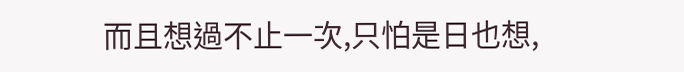而且想過不止一次,只怕是日也想,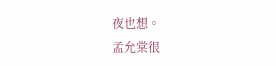夜也想。
孟允棠很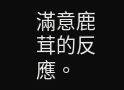滿意鹿茸的反應。